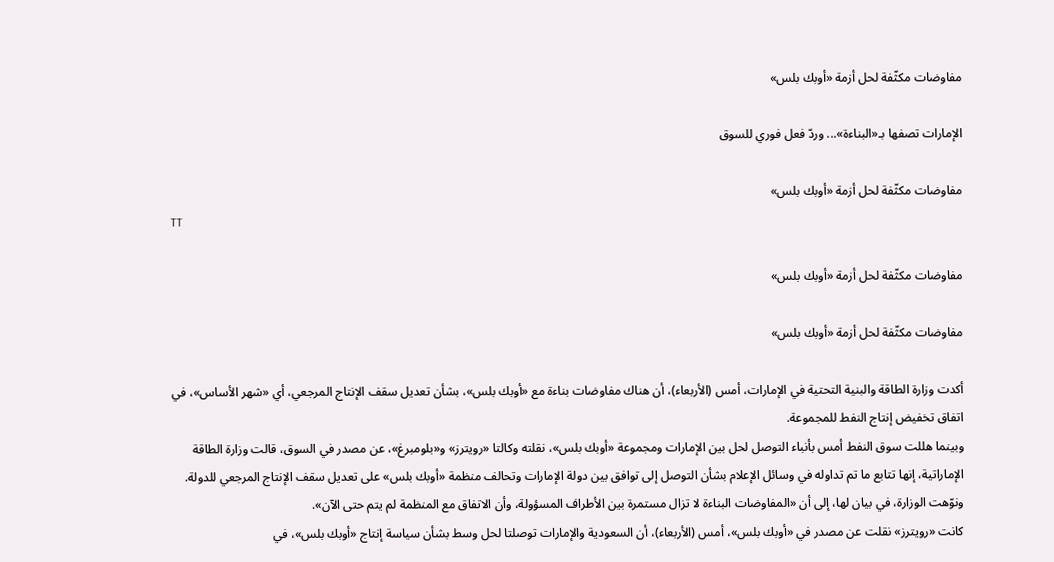مفاوضات مكثّفة لحل أزمة «أوبك بلس»

الإمارات تصفها بـ«البناءة»... وردّ فعل فوري للسوق

مفاوضات مكثّفة لحل أزمة «أوبك بلس»
TT

مفاوضات مكثّفة لحل أزمة «أوبك بلس»

مفاوضات مكثّفة لحل أزمة «أوبك بلس»

أكدت وزارة الطاقة والبنية التحتية في الإمارات، أمس (الأربعاء)، أن هناك مفاوضات بناءة مع «أوبك بلس»، بشأن تعديل سقف الإنتاج المرجعي، أي «شهر الأساس»، في اتفاق تخفيض إنتاج النفط للمجموعة.
وبينما هللت سوق النفط أمس بأنباء التوصل لحل بين الإمارات ومجموعة «أوبك بلس»، نقلته وكالتا «رويترز» و«بلومبرغ»، عن مصدر في السوق، قالت وزارة الطاقة الإماراتية، إنها تتابع ما تم تداوله في وسائل الإعلام بشأن التوصل إلى توافق بين دولة الإمارات وتحالف منظمة «أوبك بلس» على تعديل سقف الإنتاج المرجعي للدولة.
ونوّهت الوزارة، في بيان لها، إلى أن «المفاوضات البناءة لا تزال مستمرة بين الأطراف المسؤولة، وأن الاتفاق مع المنظمة لم يتم حتى الآن».
كانت «رويترز» نقلت عن مصدر في «أوبك بلس»، أمس (الأربعاء)، أن السعودية والإمارات توصلتا لحل وسط بشأن سياسة إنتاج «أوبك بلس»، في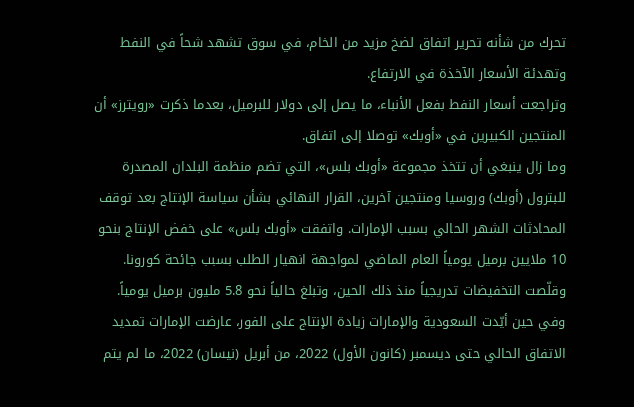تحرك من شأنه تحرير اتفاق لضخ مزيد من الخام، في سوق تشهد شحاً في النفط وتهدئة الأسعار الآخذة في الارتفاع.
وتراجعت أسعار النفط بفعل الأنباء، ما يصل إلى دولار للبرميل، بعدما ذكرت «رويترز» أن المنتجين الكبيرين في «أوبك» توصلا إلى اتفاق.
وما زال ينبغي أن تتخذ مجموعة «أوبك بلس»، التي تضم منظمة البلدان المصدرة للبترول (أوبك) وروسيا ومنتجين آخرين، القرار النهائي بشأن سياسة الإنتاج بعد توقف المحادثات الشهر الحالي بسبب الإمارات. واتفقت «أوبك بلس» على خفض الإنتاج بنحو 10 ملايين برميل يومياً العام الماضي لمواجهة انهيار الطلب بسبب جائحة كورونا. وقلّصت التخفيضات تدريجياً منذ ذلك الحين، وتبلغ حالياً نحو 5.8 مليون برميل يومياً.
وفي حين أيّدت السعودية والإمارات زيادة الإنتاج على الفور، عارضت الإمارات تمديد الاتفاق الحالي حتى ديسمبر (كانون الأول) 2022، من أبريل (نيسان) 2022، ما لم يتم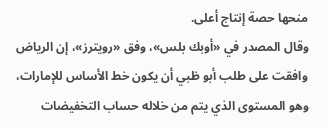منحها حصة إنتاج أعلى.
وقال المصدر في «أوبك بلس»، وفق «رويترز»، إن الرياض وافقت على طلب أبو ظبي أن يكون خط الأساس للإمارات، وهو المستوى الذي يتم من خلاله حساب التخفيضات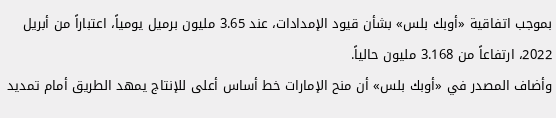بموجب اتفاقية «أوبك بلس» بشأن قيود الإمدادات، عند 3.65 مليون برميل يومياً، اعتباراً من أبريل 2022، ارتفاعاً من 3.168 مليون حالياً.
وأضاف المصدر في «أوبك بلس» أن منح الإمارات خط أساس أعلى للإنتاج يمهد الطريق أمام تمديد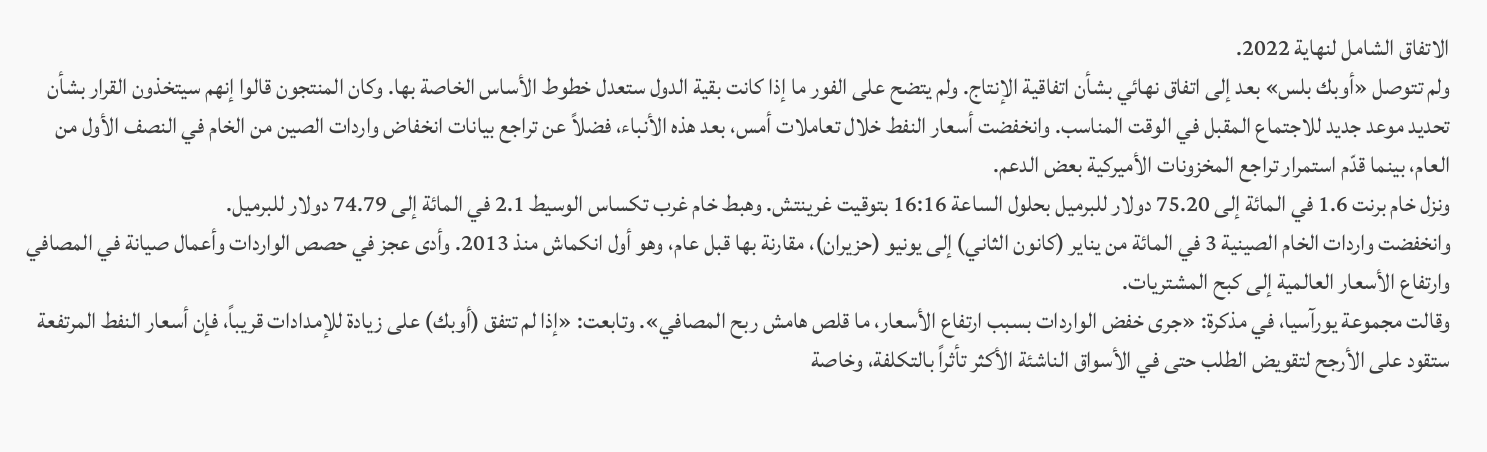الاتفاق الشامل لنهاية 2022.
ولم تتوصل «أوبك بلس» بعد إلى اتفاق نهائي بشأن اتفاقية الإنتاج. ولم يتضح على الفور ما إذا كانت بقية الدول ستعدل خطوط الأساس الخاصة بها. وكان المنتجون قالوا إنهم سيتخذون القرار بشأن تحديد موعد جديد للاجتماع المقبل في الوقت المناسب. وانخفضت أسعار النفط خلال تعاملات أمس، بعد هذه الأنباء، فضلاً عن تراجع بيانات انخفاض واردات الصين من الخام في النصف الأول من العام، بينما قدّم استمرار تراجع المخزونات الأميركية بعض الدعم.
ونزل خام برنت 1.6 في المائة إلى 75.20 دولار للبرميل بحلول الساعة 16:16 بتوقيت غرينتش. وهبط خام غرب تكساس الوسيط 2.1 في المائة إلى 74.79 دولار للبرميل.
وانخفضت واردات الخام الصينية 3 في المائة من يناير (كانون الثاني) إلى يونيو (حزيران)، مقارنة بها قبل عام، وهو أول انكماش منذ 2013. وأدى عجز في حصص الواردات وأعمال صيانة في المصافي وارتفاع الأسعار العالمية إلى كبح المشتريات.
وقالت مجموعة يورآسيا، في مذكرة: «جرى خفض الواردات بسبب ارتفاع الأسعار، ما قلص هامش ربح المصافي». وتابعت: «إذا لم تتفق (أوبك) على زيادة للإمدادات قريباً، فإن أسعار النفط المرتفعة ستقود على الأرجح لتقويض الطلب حتى في الأسواق الناشئة الأكثر تأثراً بالتكلفة، وخاصة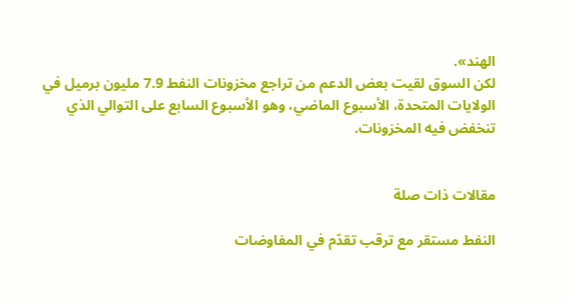الهند».
لكن السوق لقيت بعض الدعم من تراجع مخزونات النفط 7.9 مليون برميل في الولايات المتحدة، الأسبوع الماضي، وهو الأسبوع السابع على التوالي الذي تنخفض فيه المخزونات.


مقالات ذات صلة

النفط مستقر مع ترقب تقدّم في المفاوضات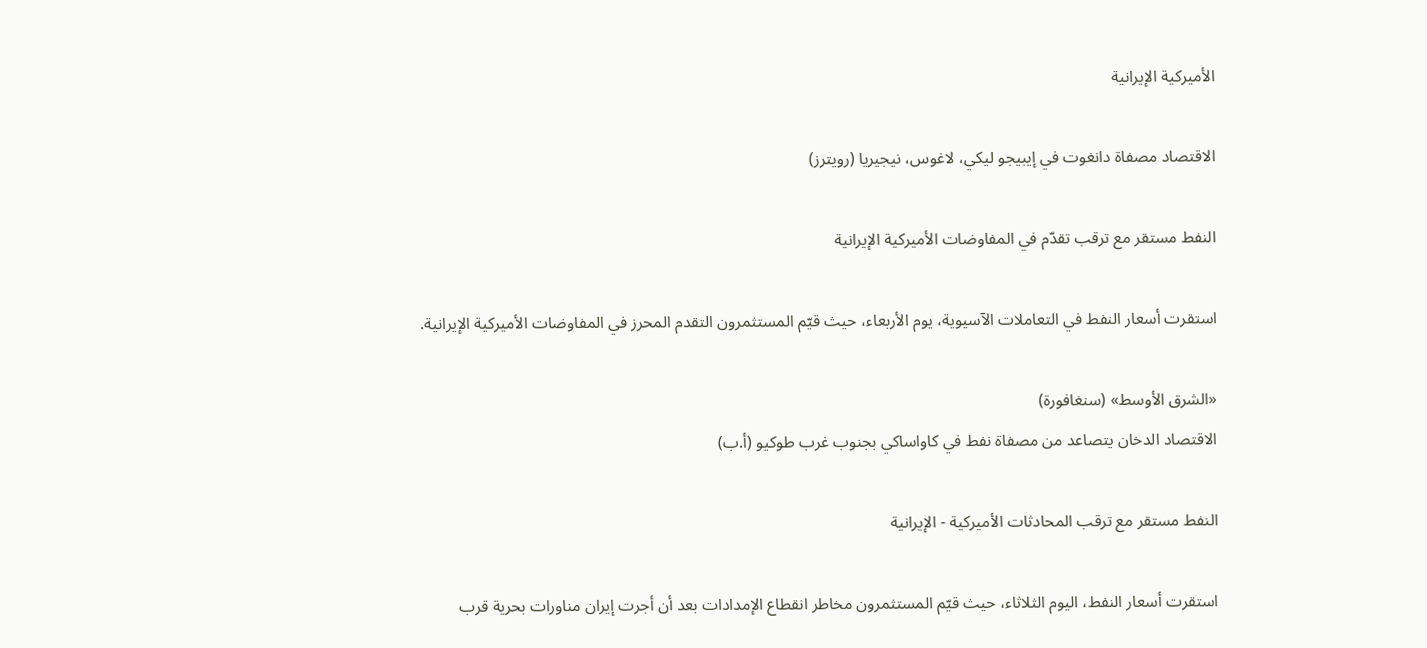الأميركية الإيرانية

الاقتصاد مصفاة دانغوت في إيبيجو ليكي، لاغوس، نيجيريا (رويترز)

النفط مستقر مع ترقب تقدّم في المفاوضات الأميركية الإيرانية

استقرت أسعار النفط في التعاملات الآسيوية، يوم الأربعاء، حيث قيّم المستثمرون التقدم المحرز في المفاوضات الأميركية الإيرانية.

«الشرق الأوسط» (سنغافورة)
الاقتصاد الدخان يتصاعد من مصفاة نفط في كاواساكي بجنوب غرب طوكيو (أ.ب)

النفط مستقر مع ترقب المحادثات الأميركية - الإيرانية

استقرت أسعار النفط، اليوم الثلاثاء، حيث قيّم المستثمرون مخاطر انقطاع الإمدادات بعد أن أجرت إيران مناورات بحرية قرب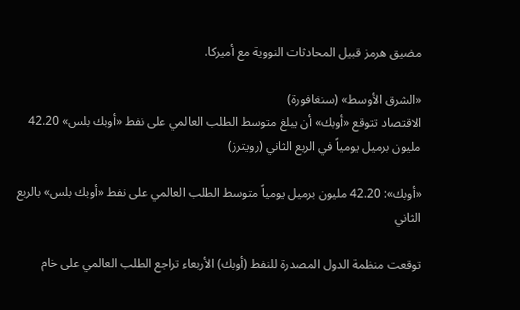مضيق هرمز قبيل المحادثات النووية مع أميركا.

«الشرق الأوسط» (سنغافورة)
الاقتصاد تتوقع «أوبك» أن يبلغ متوسط الطلب العالمي على نفط «أوبك بلس» 42.20 مليون برميل يومياً في الربع الثاني (رويترز)

«أوبك»: 42.20 مليون برميل يومياً متوسط الطلب العالمي على نفط «أوبك بلس» بالربع الثاني

توقعت منظمة الدول المصدرة للنفط (أوبك) الأربعاء تراجع الطلب العالمي على خام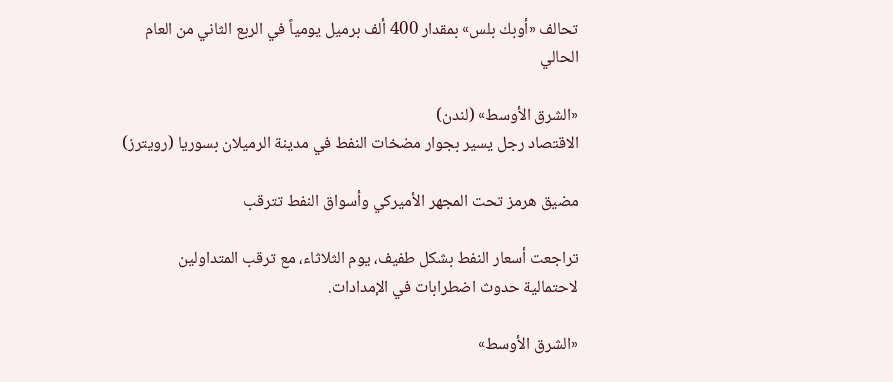تحالف «أوبك بلس» بمقدار ‌400 ألف برميل ‌يومياً في الربع الثاني من العام الحالي

«الشرق الأوسط» (لندن)
الاقتصاد رجل يسير بجوار مضخات النفط في مدينة الرميلان بسوريا (رويترز)

مضيق هرمز تحت المجهر الأميركي وأسواق النفط تترقب

تراجعت أسعار النفط بشكل طفيف، يوم الثلاثاء، مع ترقب المتداولين لاحتمالية حدوث اضطرابات في الإمدادات.

«الشرق الأوسط»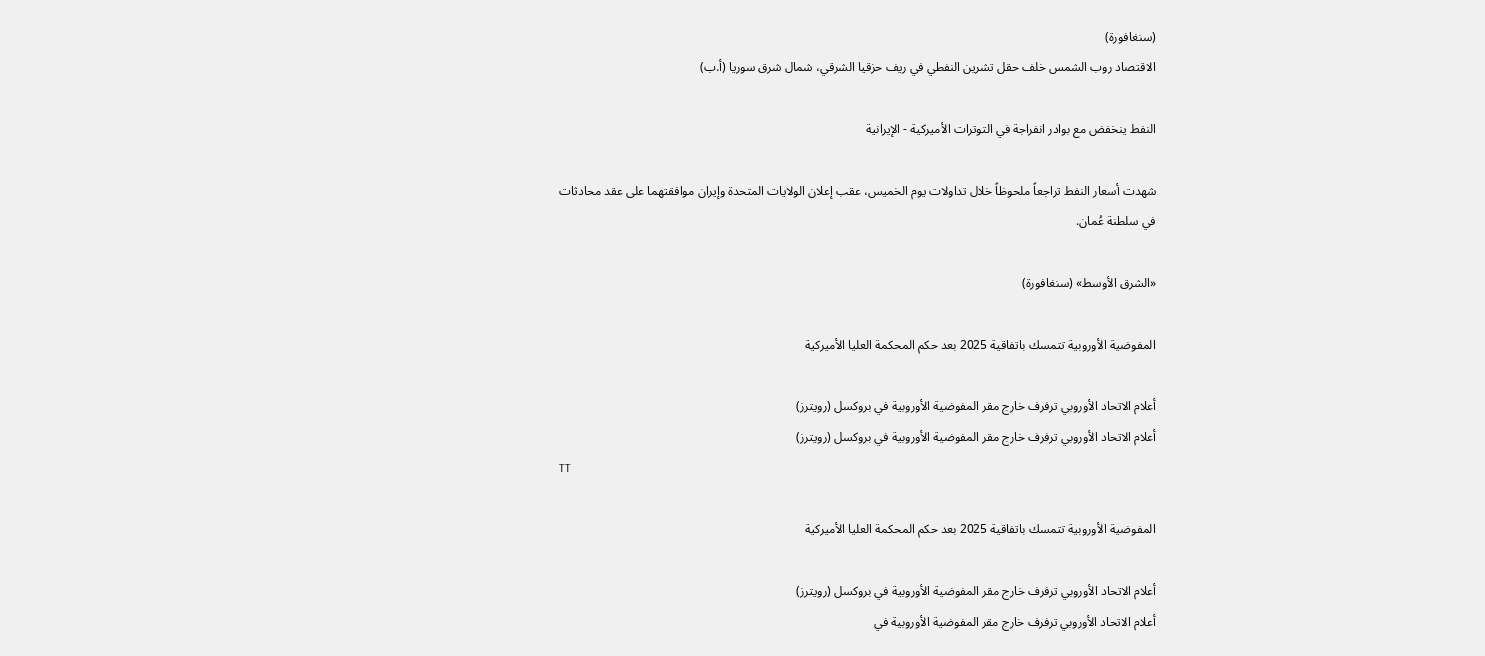(سنغافورة)
الاقتصاد روب الشمس خلف حقل تشرين النفطي في ريف حزقيا الشرقي، شمال شرق سوريا (أ.ب)

النفط ينخفض مع بوادر انفراجة في التوترات الأميركية - الإيرانية

شهدت أسعار النفط تراجعاً ملحوظاً خلال تداولات يوم الخميس، عقب إعلان الولايات المتحدة وإيران موافقتهما على عقد محادثات في سلطنة عُمان.

«الشرق الأوسط» (سنغافورة)

المفوضية الأوروبية تتمسك باتفاقية 2025 بعد حكم المحكمة العليا الأميركية

أعلام الاتحاد الأوروبي ترفرف خارج مقر المفوضية الأوروبية في بروكسل (رويترز)
أعلام الاتحاد الأوروبي ترفرف خارج مقر المفوضية الأوروبية في بروكسل (رويترز)
TT

المفوضية الأوروبية تتمسك باتفاقية 2025 بعد حكم المحكمة العليا الأميركية

أعلام الاتحاد الأوروبي ترفرف خارج مقر المفوضية الأوروبية في بروكسل (رويترز)
أعلام الاتحاد الأوروبي ترفرف خارج مقر المفوضية الأوروبية في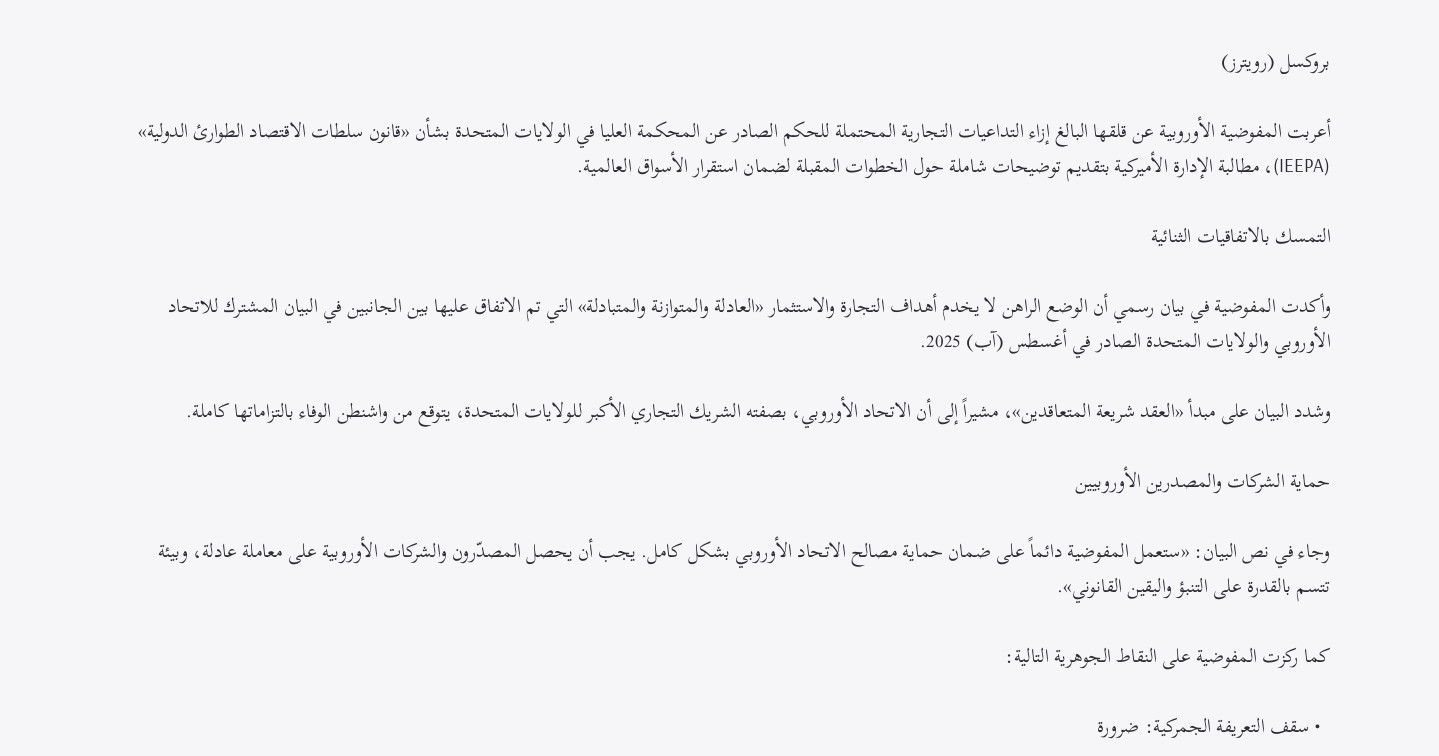بروكسل (رويترز)

أعربت المفوضية الأوروبية عن قلقها البالغ إزاء التداعيات التجارية المحتملة للحكم الصادر عن المحكمة العليا في الولايات المتحدة بشأن «قانون سلطات الاقتصاد الطوارئ الدولية» (IEEPA)، مطالبة الإدارة الأميركية بتقديم توضيحات شاملة حول الخطوات المقبلة لضمان استقرار الأسواق العالمية.

التمسك بالاتفاقيات الثنائية

وأكدت المفوضية في بيان رسمي أن الوضع الراهن لا يخدم أهداف التجارة والاستثمار «العادلة والمتوازنة والمتبادلة» التي تم الاتفاق عليها بين الجانبين في البيان المشترك للاتحاد الأوروبي والولايات المتحدة الصادر في أغسطس (آب) 2025.

وشدد البيان على مبدأ «العقد شريعة المتعاقدين»، مشيراً إلى أن الاتحاد الأوروبي، بصفته الشريك التجاري الأكبر للولايات المتحدة، يتوقع من واشنطن الوفاء بالتزاماتها كاملة.

حماية الشركات والمصدرين الأوروبيين

وجاء في نص البيان: «ستعمل المفوضية دائماً على ضمان حماية مصالح الاتحاد الأوروبي بشكل كامل. يجب أن يحصل المصدّرون والشركات الأوروبية على معاملة عادلة، وبيئة تتسم بالقدرة على التنبؤ واليقين القانوني».

كما ركزت المفوضية على النقاط الجوهرية التالية:

  • سقف التعريفة الجمركية: ضرورة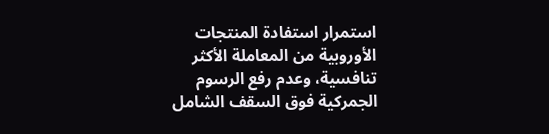استمرار استفادة المنتجات الأوروبية من المعاملة الأكثر تنافسية، وعدم رفع الرسوم الجمركية فوق السقف الشامل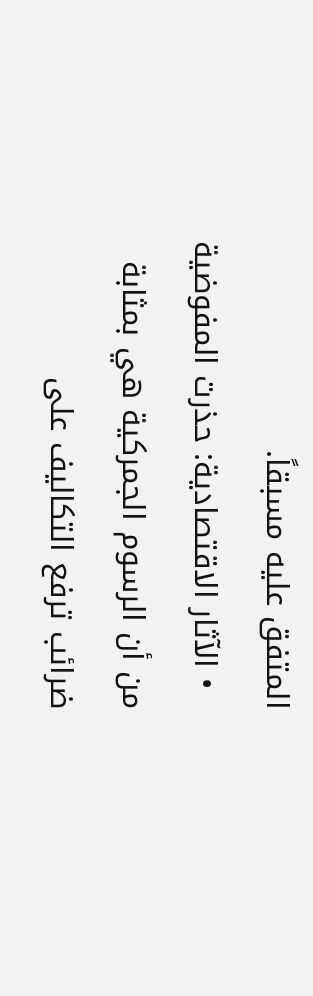المتفق عليه مسبقاً.
  • الآثار الاقتصادية: حذرت المفوضية من أن الرسوم الجمركية هي بمثابة ضرائب ترفع التكاليف على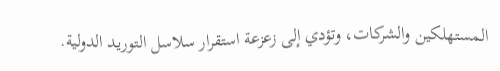المستهلكين والشركات، وتؤدي إلى زعزعة استقرار سلاسل التوريد الدولية.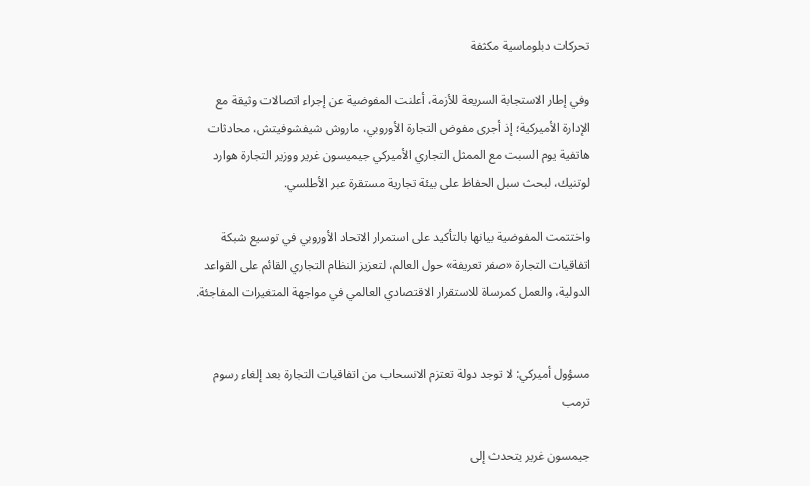تحركات دبلوماسية مكثفة

وفي إطار الاستجابة السريعة للأزمة، أعلنت المفوضية عن إجراء اتصالات وثيقة مع الإدارة الأميركية؛ إذ أجرى مفوض التجارة الأوروبي، ماروش شيفشوفيتش، محادثات هاتفية يوم السبت مع الممثل التجاري الأميركي جيميسون غرير ووزير التجارة هوارد لوتنيك، لبحث سبل الحفاظ على بيئة تجارية مستقرة عبر الأطلسي.

واختتمت المفوضية بيانها بالتأكيد على استمرار الاتحاد الأوروبي في توسيع شبكة اتفاقيات التجارة «صفر تعريفة» حول العالم، لتعزيز النظام التجاري القائم على القواعد الدولية، والعمل كمرساة للاستقرار الاقتصادي العالمي في مواجهة المتغيرات المفاجئة.


مسؤول أميركي: لا توجد دولة تعتزم الانسحاب من اتفاقيات التجارة بعد إلغاء رسوم ترمب

جيمسون غرير يتحدث إلى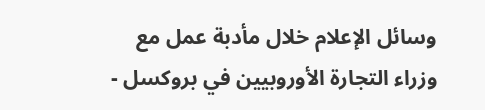وسائل الإعلام خلال مأدبة عمل مع وزراء التجارة الأوروبيين في بروكسل -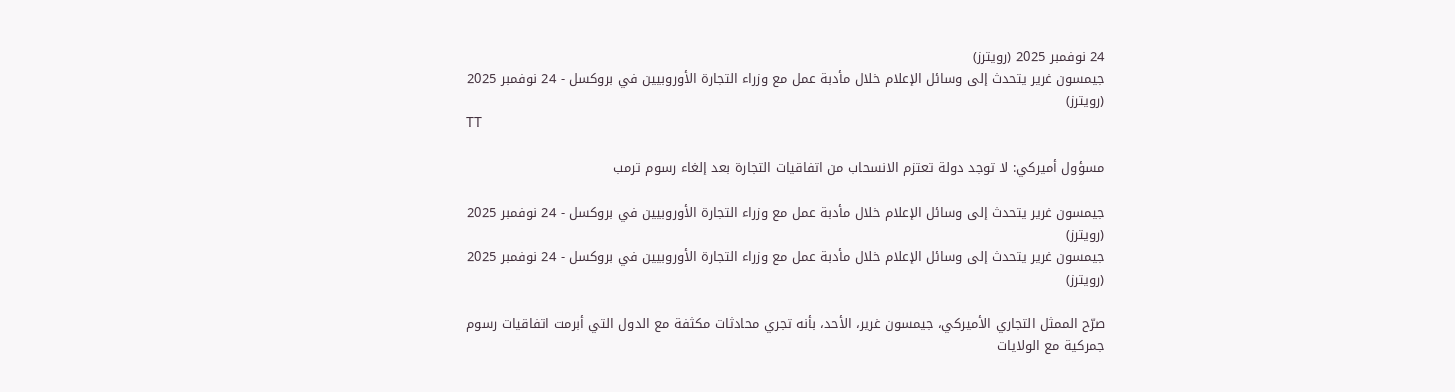24 نوفمبر 2025 (رويترز)
جيمسون غرير يتحدث إلى وسائل الإعلام خلال مأدبة عمل مع وزراء التجارة الأوروبيين في بروكسل - 24 نوفمبر 2025 (رويترز)
TT

مسؤول أميركي: لا توجد دولة تعتزم الانسحاب من اتفاقيات التجارة بعد إلغاء رسوم ترمب

جيمسون غرير يتحدث إلى وسائل الإعلام خلال مأدبة عمل مع وزراء التجارة الأوروبيين في بروكسل - 24 نوفمبر 2025 (رويترز)
جيمسون غرير يتحدث إلى وسائل الإعلام خلال مأدبة عمل مع وزراء التجارة الأوروبيين في بروكسل - 24 نوفمبر 2025 (رويترز)

صرّح الممثل التجاري الأميركي، جيمسون غرير، الأحد، بأنه تجري محادثات مكثفة مع الدول التي أبرمت اتفاقيات رسوم جمركية مع الولايات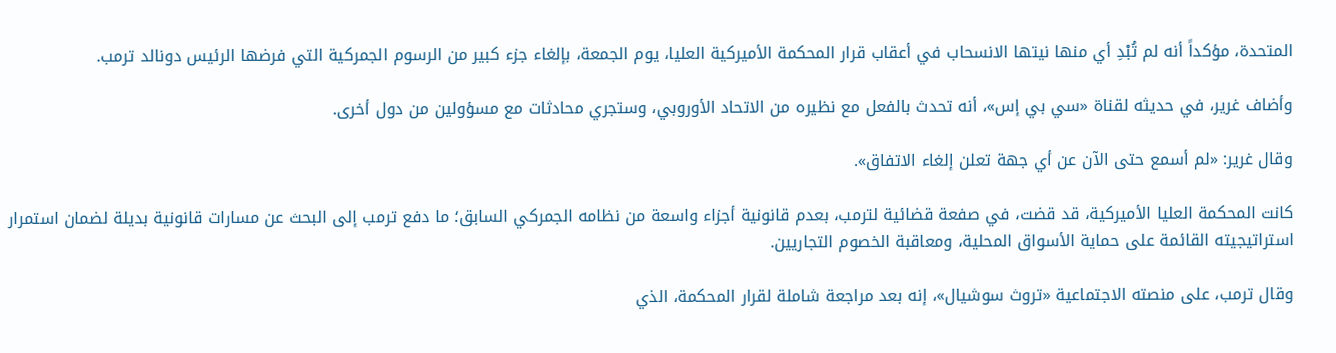المتحدة، مؤكداً أنه لم تُبْدِ أي منها نيتها الانسحاب في أعقاب قرار المحكمة الأميركية العليا، يوم الجمعة، بإلغاء جزء كبير من الرسوم الجمركية التي فرضها الرئيس دونالد ترمب.

وأضاف غرير، في حديثه لقناة «سي بي إس»، أنه تحدث بالفعل مع نظيره من الاتحاد الأوروبي، وستجري محادثات مع مسؤولين من دول أخرى.

وقال غرير: «لم أسمع حتى الآن عن أي جهة تعلن إلغاء الاتفاق».

كانت المحكمة العليا الأميركية، قد قضت، في صفعة قضائية لترمب، بعدم قانونية أجزاء واسعة من نظامه الجمركي السابق؛ ما دفع ترمب إلى البحث عن مسارات قانونية بديلة لضمان استمرار استراتيجيته القائمة على حماية الأسواق المحلية، ومعاقبة الخصوم التجاريين.

وقال ترمب، على منصته الاجتماعية «تروث سوشيال»، إنه بعد مراجعة شاملة لقرار المحكمة، الذي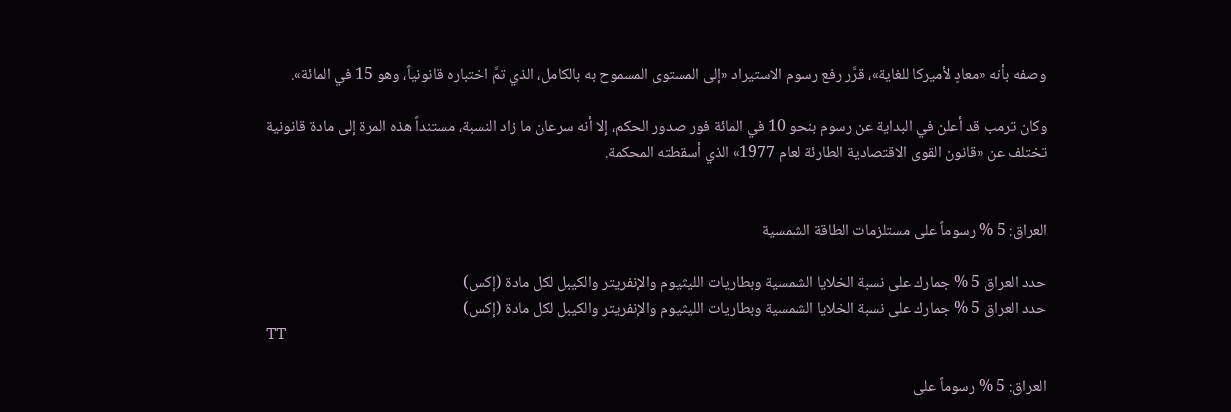وصفه بأنه «معادٍ لأميركا للغاية»، قرَّر رفع رسوم الاستيراد «إلى المستوى المسموح به بالكامل، الذي تمَّ اختباره قانونياً، وهو 15 في المائة».

وكان ترمب قد أعلن في البداية عن رسوم بنحو 10 في المائة فور صدور الحكم، إلا أنه سرعان ما زاد النسبة، مستنداً هذه المرة إلى مادة قانونية تختلف عن «قانون القوى الاقتصادية الطارئة لعام 1977» الذي أسقطته المحكمة.


العراق: 5 % رسوماً على مستلزمات الطاقة الشمسية

حدد العراق 5 % جمارك على نسبة الخلايا الشمسية وبطاريات الليثيوم والإنفريتر والكيبل لكل مادة (إكس)
حدد العراق 5 % جمارك على نسبة الخلايا الشمسية وبطاريات الليثيوم والإنفريتر والكيبل لكل مادة (إكس)
TT

العراق: 5 % رسوماً على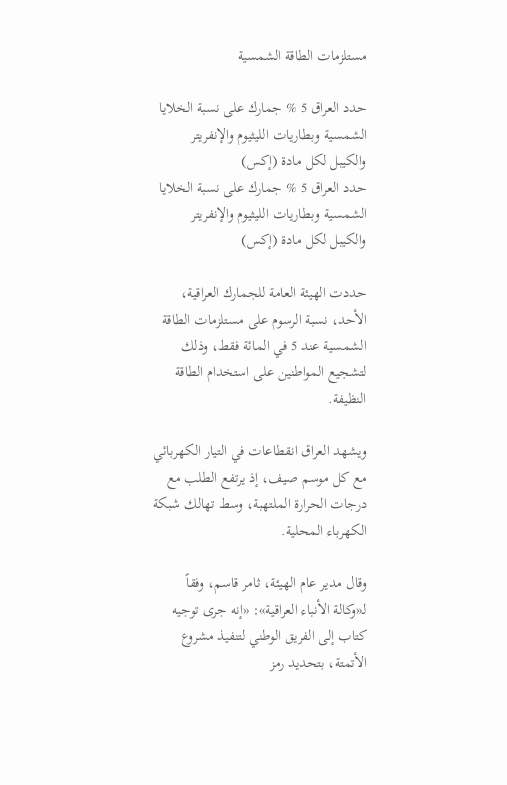مستلزمات الطاقة الشمسية

حدد العراق 5 % جمارك على نسبة الخلايا الشمسية وبطاريات الليثيوم والإنفريتر والكيبل لكل مادة (إكس)
حدد العراق 5 % جمارك على نسبة الخلايا الشمسية وبطاريات الليثيوم والإنفريتر والكيبل لكل مادة (إكس)

حددت الهيئة العامة للجمارك العراقية، الأحد، نسبة الرسوم على مستلزمات الطاقة الشمسية عند 5 في المائة فقط، وذلك لتشجيع المواطنين على استخدام الطاقة النظيفة.

ويشهد العراق انقطاعات في التيار الكهربائي مع كل موسم صيف، إذ يرتفع الطلب مع درجات الحرارة الملتهبة، وسط تهالك شبكة الكهرباء المحلية.

وقال مدير عام الهيئة، ثامر قاسم، وفقاً لـ«وكالة الأنباء العراقية»: «إنه جرى توجيه كتاب إلى الفريق الوطني لتنفيذ مشروع الأتمتة، بتحديد رمز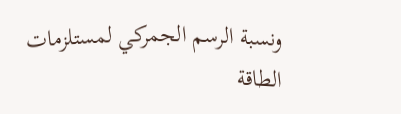ونسبة الرسم الجمركي لمستلزمات الطاقة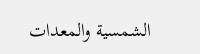الشمسية والمعدات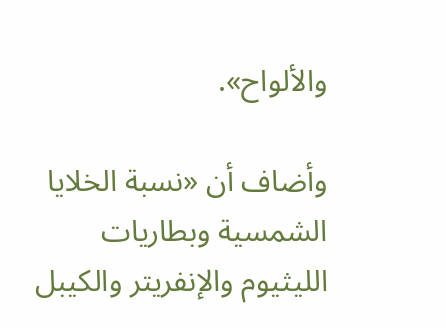والألواح».

وأضاف أن «نسبة الخلايا الشمسية وبطاريات الليثيوم والإنفريتر والكيبل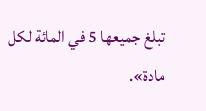تبلغ جميعها 5 في المائة لكل مادة».